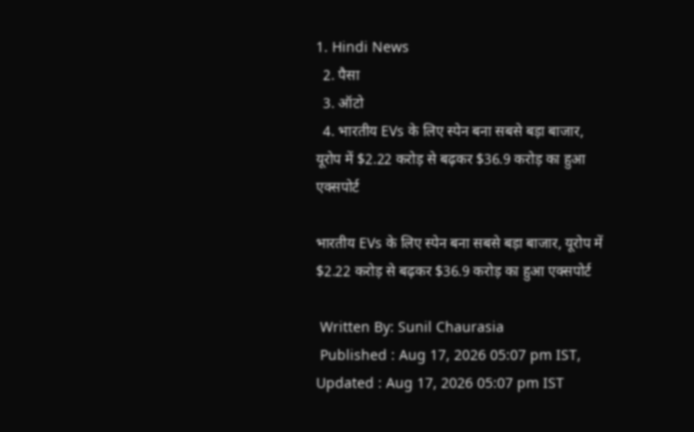1. Hindi News
  2. पैसा
  3. ऑटो
  4. भारतीय EVs के लिए स्पेन बना सबसे बड़ा बाजार, यूरोप में $2.22 करोड़ से बढ़कर $36.9 करोड़ का हुआ एक्सपोर्ट

भारतीय EVs के लिए स्पेन बना सबसे बड़ा बाजार, यूरोप में $2.22 करोड़ से बढ़कर $36.9 करोड़ का हुआ एक्सपोर्ट

 Written By: Sunil Chaurasia
 Published : Aug 17, 2026 05:07 pm IST,  Updated : Aug 17, 2026 05:07 pm IST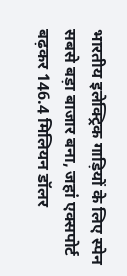भारतीय इलेक्ट्रिक गाड़ियों के लिए स्पेन सबसे बड़ा बाजार बना, जहां एक्सपोर्ट बढ़कर 146.4 मिलियन डॉलर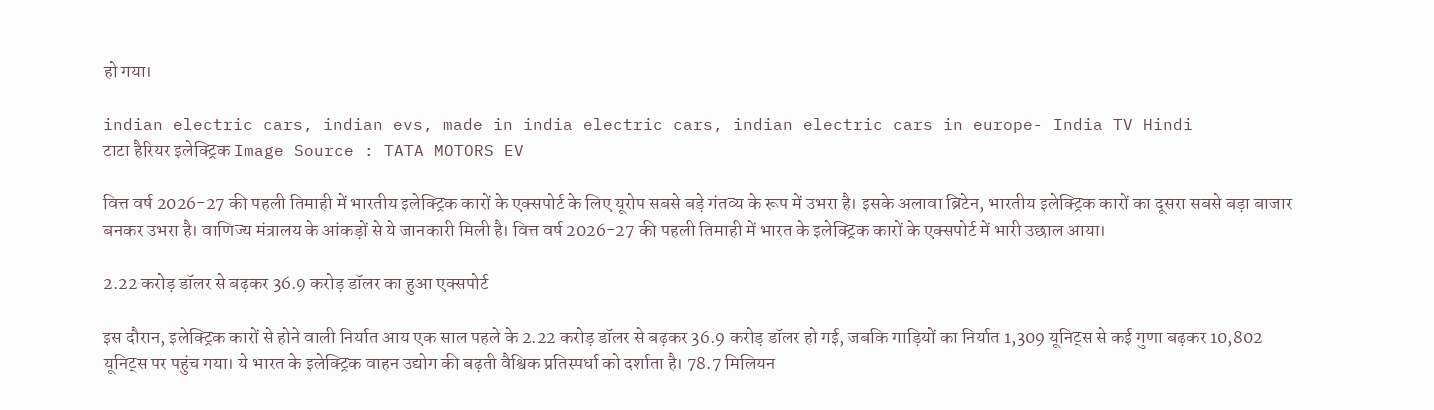हो गया।

indian electric cars, indian evs, made in india electric cars, indian electric cars in europe- India TV Hindi
टाटा हैरियर इलेक्ट्रिक Image Source : TATA MOTORS EV

वित्त वर्ष 2026-27 की पहली तिमाही में भारतीय इलेक्ट्रिक कारों के एक्सपोर्ट के लिए यूरोप सबसे बड़े गंतव्य के रूप में उभरा है। इसके अलावा ब्रिटेन, भारतीय इलेक्ट्रिक कारों का दूसरा सबसे बड़ा बाजार बनकर उभरा है। वाणिज्य मंत्रालय के आंकड़ों से ये जानकारी मिली है। वित्त वर्ष 2026-27 की पहली तिमाही में भारत के इलेक्ट्रिक कारों के एक्सपोर्ट में भारी उछाल आया।

2.22 करोड़ डॉलर से बढ़कर 36.9 करोड़ डॉलर का हुआ एक्सपोर्ट

इस दौरान, इलेक्ट्रिक कारों से होने वाली निर्यात आय एक साल पहले के 2.22 करोड़ डॉलर से बढ़कर 36.9 करोड़ डॉलर हो गई, जबकि गाड़ियों का निर्यात 1,309 यूनिट्स से कई गुणा बढ़कर 10,802 यूनिट्स पर पहुंच गया। ये भारत के इलेक्ट्रिक वाहन उद्योग की बढ़ती वैश्विक प्रतिस्पर्धा को दर्शाता है। 78.7 मिलियन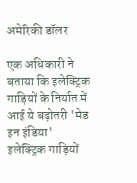अमेरिकी डॉलर

एक अधिकारी ने बताया कि इलेक्ट्रिक गाड़ियों के निर्यात में आई ये बढ़ोतरी 'मेड इन इंडिया' इलेक्ट्रिक गाड़ियों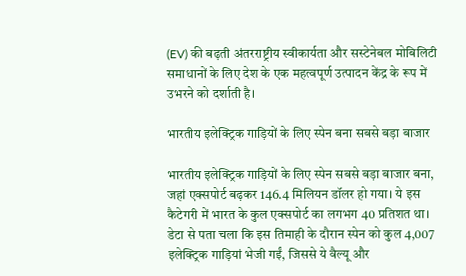(EV) की बढ़ती अंतरराष्ट्रीय स्वीकार्यता और सस्टेनेबल मोबिलिटी समाधानों के लिए देश के एक महत्वपूर्ण उत्पादन केंद्र के रूप में उभरने को दर्शाती है।

भारतीय इलेक्ट्रिक गाड़ियों के लिए स्पेन बना सबसे बड़ा बाजार

भारतीय इलेक्ट्रिक गाड़ियों के लिए स्पेन सबसे बड़ा बाजार बना, जहां एक्सपोर्ट बढ़कर 146.4 मिलियन डॉलर हो गया। ये इस कैटेगरी में भारत के कुल एक्सपोर्ट का लगभग 40 प्रतिशत था। डेटा से पता चला कि इस तिमाही के दौरान स्पेन को कुल 4,007 इलेक्ट्रिक गाड़ियां भेजी गईं, जिससे ये वैल्यू और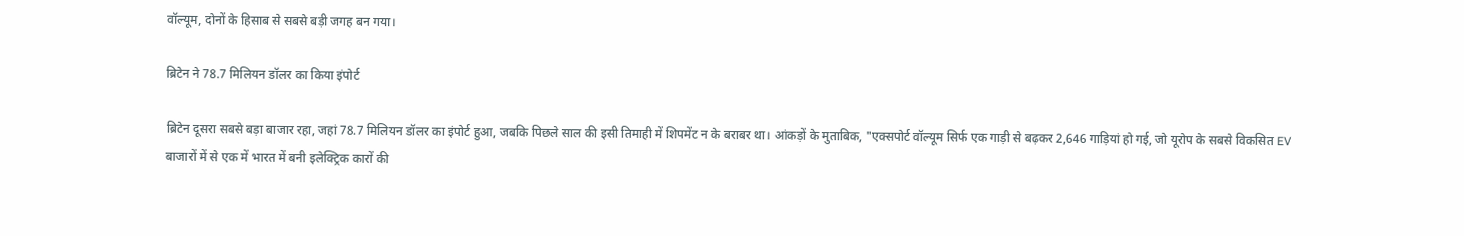वॉल्यूम, दोनों के हिसाब से सबसे बड़ी जगह बन गया।

ब्रिटेन ने 78.7 मिलियन डॉलर का किया इंपोर्ट

ब्रिटेन दूसरा सबसे बड़ा बाजार रहा, जहां 78.7 मिलियन डॉलर का इंपोर्ट हुआ, जबकि पिछले साल की इसी तिमाही में शिपमेंट न के बराबर था। आंकड़ों के मुताबिक, "एक्सपोर्ट वॉल्यूम सिर्फ एक गाड़ी से बढ़कर 2,646 गाड़ियां हो गई, जो यूरोप के सबसे विकसित EV बाजारों में से एक में भारत में बनी इलेक्ट्रिक कारों की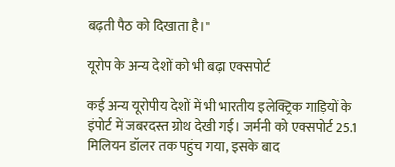बढ़ती पैठ को दिखाता है।"

यूरोप के अन्य देशों को भी बढ़ा एक्सपोर्ट

कई अन्य यूरोपीय देशों में भी भारतीय इलेक्ट्रिक गाड़ियों के इंपोर्ट में जबरदस्त ग्रोथ देखी गई। जर्मनी को एक्सपोर्ट 25.1 मिलियन डॉलर तक पहुंच गया, इसके बाद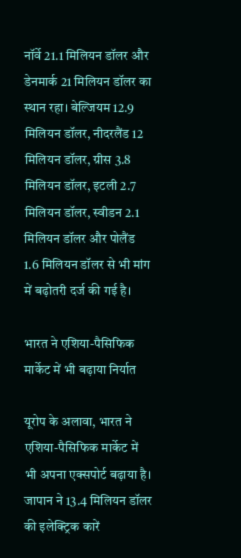नॉर्वे 21.1 मिलियन डॉलर और डेनमार्क 21 मिलियन डॉलर का स्थान रहा। बेल्जियम 12.9 मिलियन डॉलर, नीदरलैंड 12 मिलियन डॉलर, ग्रीस 3.8 मिलियन डॉलर, इटली 2.7 मिलियन डॉलर, स्वीडन 2.1 मिलियन डॉलर और पोलैंड 1.6 मिलियन डॉलर से भी मांग में बढ़ोतरी दर्ज की गई है।

भारत ने एशिया-पैसिफिक मार्केट में भी बढ़ाया निर्यात

यूरोप के अलावा, भारत ने एशिया-पैसिफिक मार्केट में भी अपना एक्सपोर्ट बढ़ाया है। जापान ने 13.4 मिलियन डॉलर की इलेक्ट्रिक कारें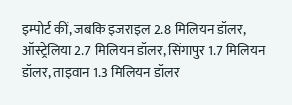इम्पोर्ट कीं, जबकि इजराइल 2.8 मिलियन डॉलर, ऑस्ट्रेलिया 2.7 मिलियन डॉलर, सिंगापुर 1.7 मिलियन डॉलर, ताइवान 1.3 मिलियन डॉलर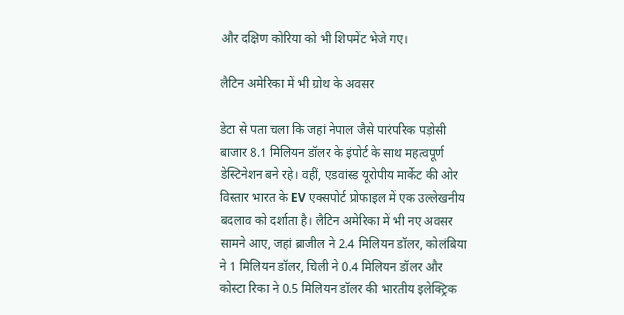और दक्षिण कोरिया को भी शिपमेंट भेजे गए।

लैटिन अमेरिका में भी ग्रोथ के अवसर

डेटा से पता चला कि जहां नेपाल जैसे पारंपरिक पड़ोसी बाजार 8.1 मिलियन डॉलर के इंपोर्ट के साथ महत्वपूर्ण डेस्टिनेशन बने रहे। वहीं, एडवांस्ड यूरोपीय मार्केट की ओर विस्तार भारत के EV एक्सपोर्ट प्रोफाइल में एक उल्लेखनीय बदलाव को दर्शाता है। लैटिन अमेरिका में भी नए अवसर सामने आए, जहां ब्राजील ने 2.4 मिलियन डॉलर, कोलंबिया ने 1 मिलियन डॉलर, चिली ने 0.4 मिलियन डॉलर और कोस्टा रिका ने 0.5 मिलियन डॉलर की भारतीय इलेक्ट्रिक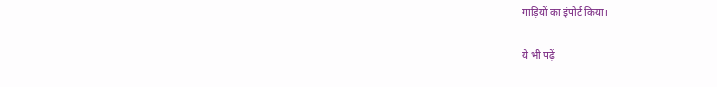गाड़ियों का इंपोर्ट किया।

ये भी पढ़ें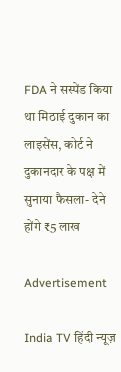FDA ने सस्पेंड किया था मिठाई दुकान का लाइसेंस, कोर्ट ने दुकानदार के पक्ष में सुनाया फैसला- देने होंगे ₹5 लाख

Advertisement

India TV हिंदी न्यूज़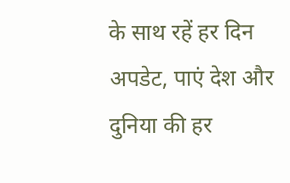के साथ रहें हर दिन अपडेट, पाएं देश और दुनिया की हर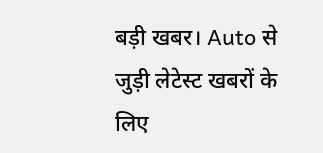बड़ी खबर। Auto से जुड़ी लेटेस्ट खबरों के लिए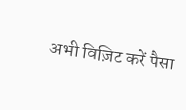अभी विज़िट करें पैसा